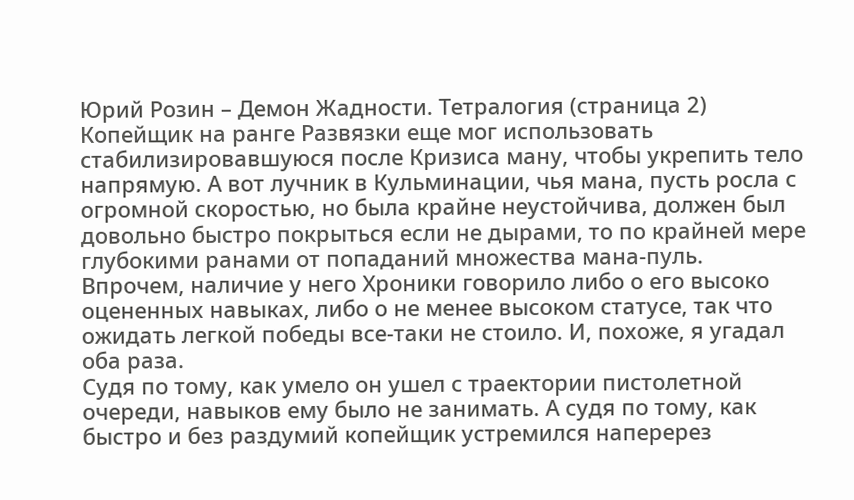Юрий Розин – Демон Жадности. Тетралогия (страница 2)
Копейщик на ранге Развязки еще мог использовать стабилизировавшуюся после Кризиса ману, чтобы укрепить тело напрямую. А вот лучник в Кульминации, чья мана, пусть росла с огромной скоростью, но была крайне неустойчива, должен был довольно быстро покрыться если не дырами, то по крайней мере глубокими ранами от попаданий множества мана-пуль.
Впрочем, наличие у него Хроники говорило либо о его высоко оцененных навыках, либо о не менее высоком статусе, так что ожидать легкой победы все-таки не стоило. И, похоже, я угадал оба раза.
Судя по тому, как умело он ушел с траектории пистолетной очереди, навыков ему было не занимать. А судя по тому, как быстро и без раздумий копейщик устремился наперерез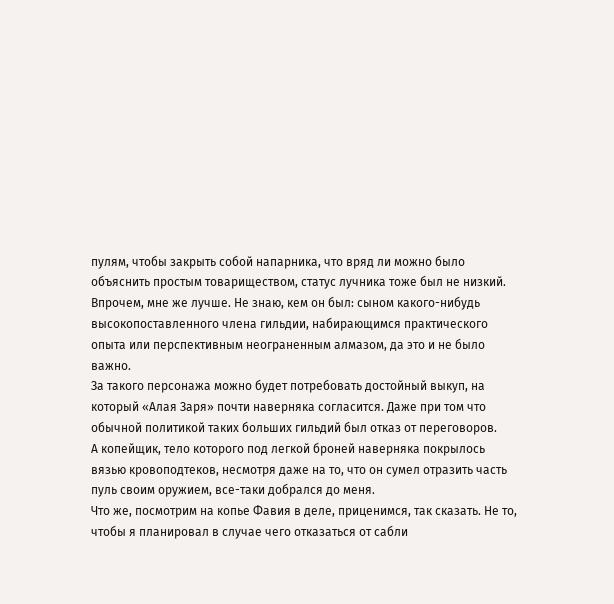пулям, чтобы закрыть собой напарника, что вряд ли можно было объяснить простым товариществом, статус лучника тоже был не низкий.
Впрочем, мне же лучше. Не знаю, кем он был: сыном какого-нибудь высокопоставленного члена гильдии, набирающимся практического опыта или перспективным неограненным алмазом, да это и не было важно.
За такого персонажа можно будет потребовать достойный выкуп, на который «Алая Заря» почти наверняка согласится. Даже при том что обычной политикой таких больших гильдий был отказ от переговоров.
А копейщик, тело которого под легкой броней наверняка покрылось вязью кровоподтеков, несмотря даже на то, что он сумел отразить часть пуль своим оружием, все-таки добрался до меня.
Что же, посмотрим на копье Фавия в деле, приценимся, так сказать. Не то, чтобы я планировал в случае чего отказаться от сабли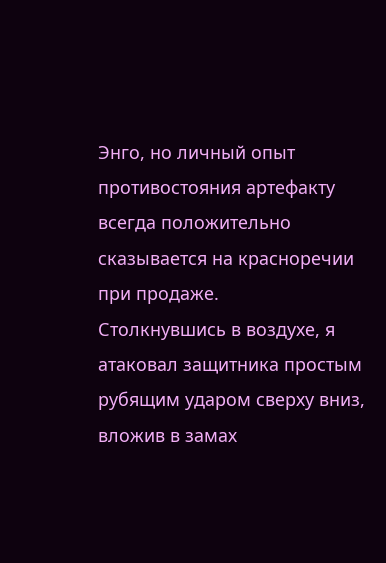Энго, но личный опыт противостояния артефакту всегда положительно сказывается на красноречии при продаже.
Столкнувшись в воздухе, я атаковал защитника простым рубящим ударом сверху вниз, вложив в замах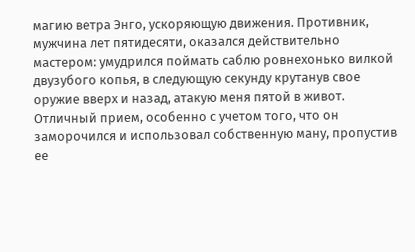магию ветра Энго, ускоряющую движения. Противник, мужчина лет пятидесяти, оказался действительно мастером: умудрился поймать саблю ровнехонько вилкой двузубого копья, в следующую секунду крутанув свое оружие вверх и назад, атакую меня пятой в живот.
Отличный прием, особенно с учетом того, что он заморочился и использовал собственную ману, пропустив ее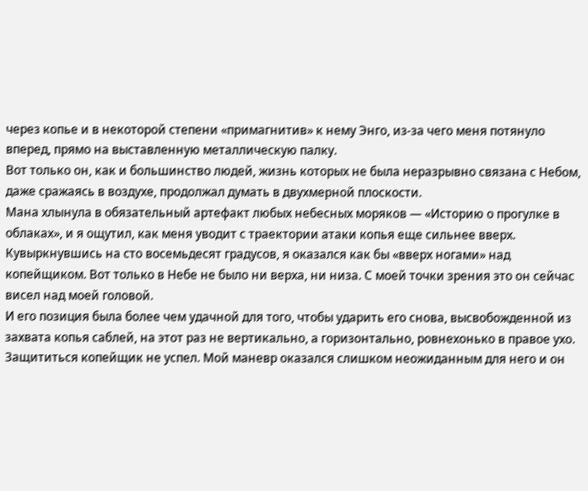через копье и в некоторой степени «примагнитив» к нему Энго, из-за чего меня потянуло вперед, прямо на выставленную металлическую палку.
Вот только он, как и большинство людей, жизнь которых не была неразрывно связана с Небом, даже сражаясь в воздухе, продолжал думать в двухмерной плоскости.
Мана хлынула в обязательный артефакт любых небесных моряков — «Историю о прогулке в облаках», и я ощутил, как меня уводит с траектории атаки копья еще сильнее вверх.
Кувыркнувшись на сто восемьдесят градусов, я оказался как бы «вверх ногами» над копейщиком. Вот только в Небе не было ни верха, ни низа. С моей точки зрения это он сейчас висел над моей головой.
И его позиция была более чем удачной для того, чтобы ударить его снова, высвобожденной из захвата копья саблей, на этот раз не вертикально, а горизонтально, ровнехонько в правое ухо.
Защититься копейщик не успел. Мой маневр оказался слишком неожиданным для него и он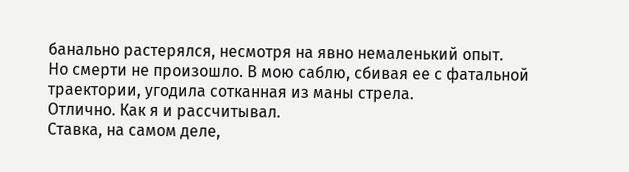банально растерялся, несмотря на явно немаленький опыт.
Но смерти не произошло. В мою саблю, сбивая ее с фатальной траектории, угодила сотканная из маны стрела.
Отлично. Как я и рассчитывал.
Ставка, на самом деле,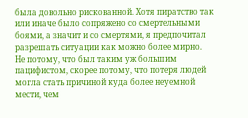была довольно рискованной. Хотя пиратство так или иначе было сопряжено со смертельными боями, а значит и со смертями, я предпочитал разрешать ситуации как можно более мирно.
Не потому, что был таким уж большим пацифистом, скорее потому, что потеря людей могла стать причиной куда более неуемной мести, чем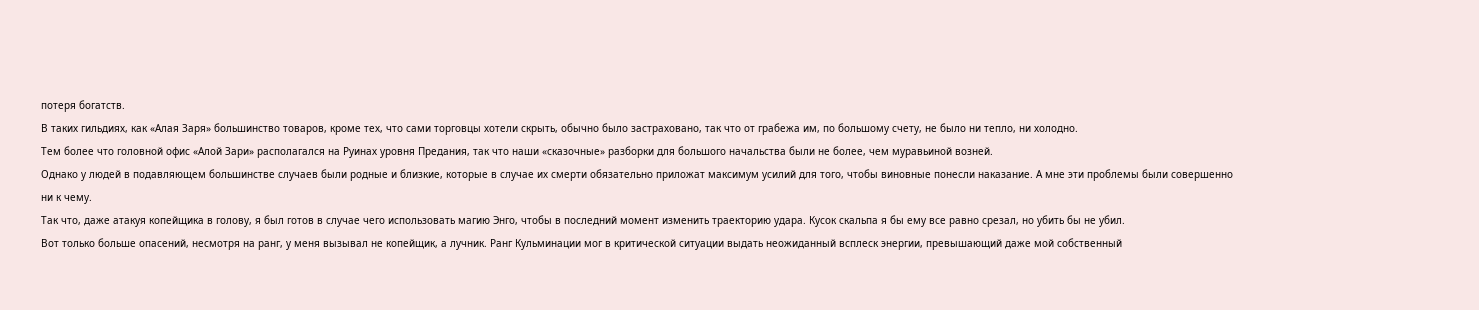потеря богатств.
В таких гильдиях, как «Алая Заря» большинство товаров, кроме тех, что сами торговцы хотели скрыть, обычно было застраховано, так что от грабежа им, по большому счету, не было ни тепло, ни холодно.
Тем более что головной офис «Алой Зари» располагался на Руинах уровня Предания, так что наши «сказочные» разборки для большого начальства были не более, чем муравьиной возней.
Однако у людей в подавляющем большинстве случаев были родные и близкие, которые в случае их смерти обязательно приложат максимум усилий для того, чтобы виновные понесли наказание. А мне эти проблемы были совершенно ни к чему.
Так что, даже атакуя копейщика в голову, я был готов в случае чего использовать магию Энго, чтобы в последний момент изменить траекторию удара. Кусок скальпа я бы ему все равно срезал, но убить бы не убил.
Вот только больше опасений, несмотря на ранг, у меня вызывал не копейщик, а лучник. Ранг Кульминации мог в критической ситуации выдать неожиданный всплеск энергии, превышающий даже мой собственный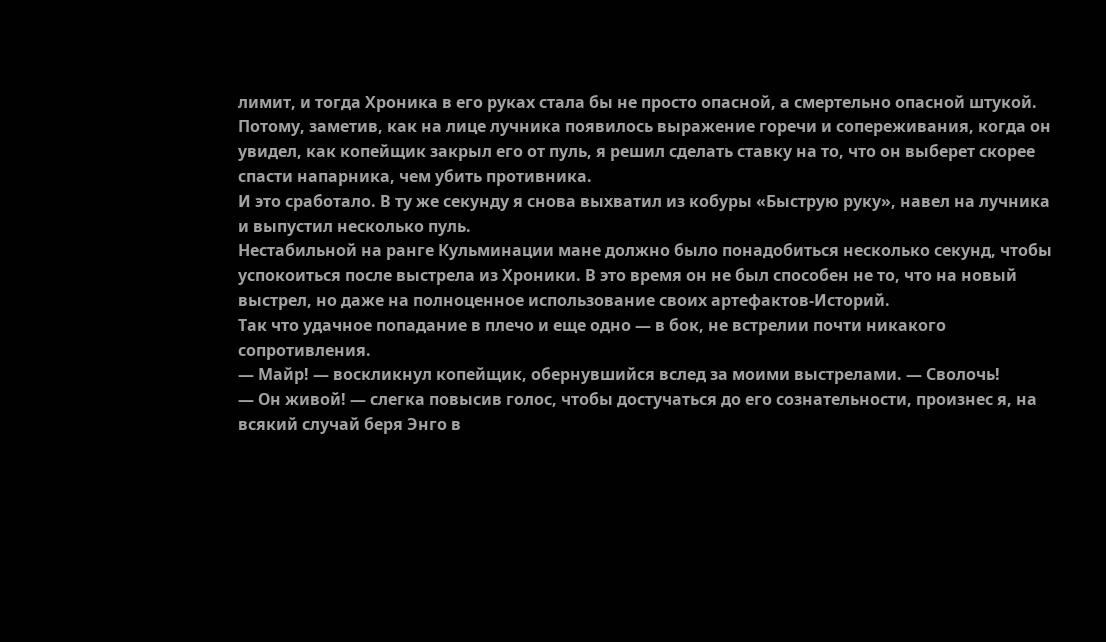лимит, и тогда Хроника в его руках стала бы не просто опасной, а смертельно опасной штукой.
Потому, заметив, как на лице лучника появилось выражение горечи и сопереживания, когда он увидел, как копейщик закрыл его от пуль, я решил сделать ставку на то, что он выберет скорее спасти напарника, чем убить противника.
И это сработало. В ту же секунду я снова выхватил из кобуры «Быструю руку», навел на лучника и выпустил несколько пуль.
Нестабильной на ранге Кульминации мане должно было понадобиться несколько секунд, чтобы успокоиться после выстрела из Хроники. В это время он не был способен не то, что на новый выстрел, но даже на полноценное использование своих артефактов-Историй.
Так что удачное попадание в плечо и еще одно — в бок, не встрелии почти никакого сопротивления.
— Майр! — воскликнул копейщик, обернувшийся вслед за моими выстрелами. — Сволочь!
— Он живой! — слегка повысив голос, чтобы достучаться до его сознательности, произнес я, на всякий случай беря Энго в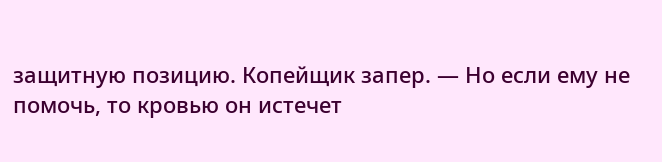защитную позицию. Копейщик запер. — Но если ему не помочь, то кровью он истечет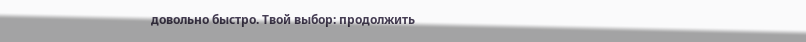довольно быстро. Твой выбор: продолжить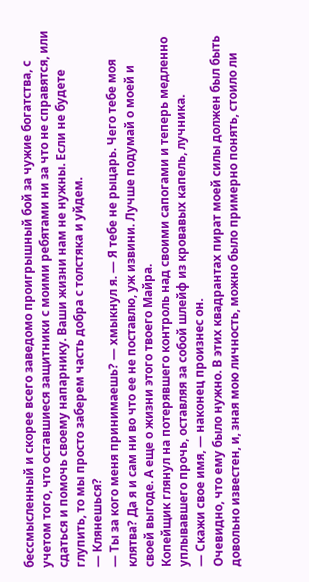бессмысленный и скорее всего заведомо проигрышный бой за чужие богатства, с учетом того, что оставшиеся защитники с моими ребятами ни за что не справятся, или сдаться и помочь своему напарнику. Ваши жизни нам не нужны. Если не будете глупить, то мы просто заберем часть добра с толстяка и уйдем.
— Клянешься?
— Ты за кого меня принимаешь? — хмыкнул я. — Я тебе не рыцарь. Чего тебе моя клятва? Да я и сам ни во что ее не поставлю, уж извини. Лучше подумай о моей и своей выгоде. А еще о жизни этого твоего Майра.
Копейщик глянул на потерявшего контроль над своими сапогами и теперь медленно уплывавшего прочь, оставляя за собой шлейф из кровавых капель, лучника.
— Скажи свое имя, — наконец произнес он.
Очевидно, что ему было нужно. В этих квадрантах пират моей силы должен был быть довольно известен, и, зная мою личность, можно было примерно понять, стоило ли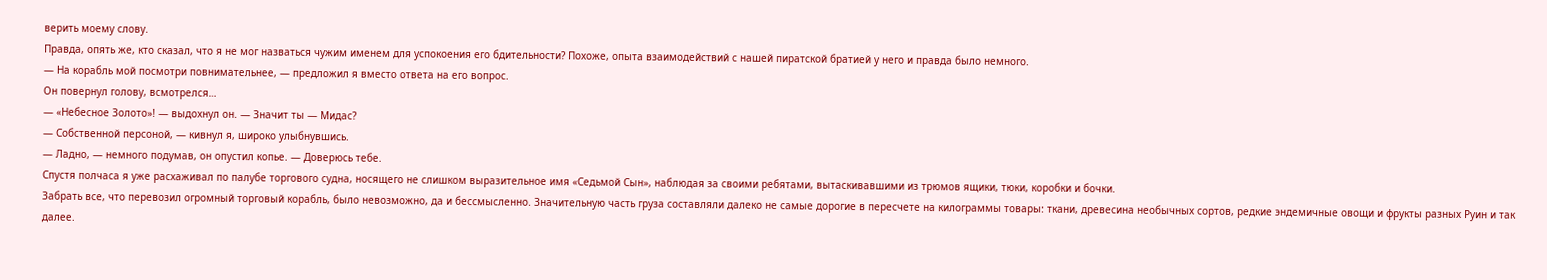верить моему слову.
Правда, опять же, кто сказал, что я не мог назваться чужим именем для успокоения его бдительности? Похоже, опыта взаимодействий с нашей пиратской братией у него и правда было немного.
— На корабль мой посмотри повнимательнее, — предложил я вместо ответа на его вопрос.
Он повернул голову, всмотрелся…
— «Небесное Золото»! — выдохнул он. — Значит ты — Мидас?
— Собственной персоной, — кивнул я, широко улыбнувшись.
— Ладно, — немного подумав, он опустил копье. — Доверюсь тебе.
Спустя полчаса я уже расхаживал по палубе торгового судна, носящего не слишком выразительное имя «Седьмой Сын», наблюдая за своими ребятами, вытаскивавшими из трюмов ящики, тюки, коробки и бочки.
Забрать все, что перевозил огромный торговый корабль, было невозможно, да и бессмысленно. Значительную часть груза составляли далеко не самые дорогие в пересчете на килограммы товары: ткани, древесина необычных сортов, редкие эндемичные овощи и фрукты разных Руин и так далее.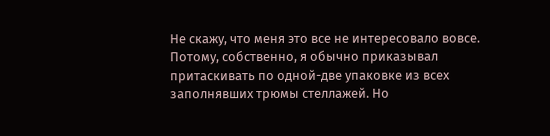Не скажу, что меня это все не интересовало вовсе. Потому, собственно, я обычно приказывал притаскивать по одной-две упаковке из всех заполнявших трюмы стеллажей. Но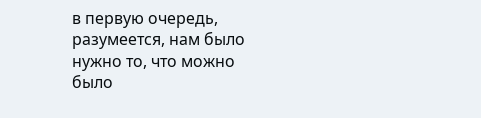в первую очередь, разумеется, нам было нужно то, что можно было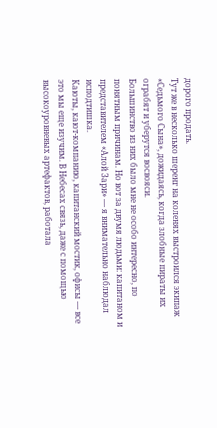дорого продать.
Тут же в несколько шеренг на коленях выстроился экипаж «Седьмого Сына», дожидаясь, когда злобные пираты их ограбят и уберутся восвояси.
Большинство из них было мне не особо интересно, по понятным причинам. Но вот за двумя людьми: капитаном и представителем «Алой Зари» — я внимательно наблюдал исподтишка.
Каюты, кают-компанию, капитанский мостик, офисы — все это мы еще изучим. В Небесах связь, даже с помощью высокоуровневых артефактов, работала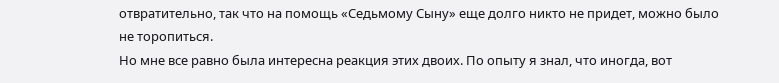отвратительно, так что на помощь «Седьмому Сыну» еще долго никто не придет, можно было не торопиться.
Но мне все равно была интересна реакция этих двоих. По опыту я знал, что иногда, вот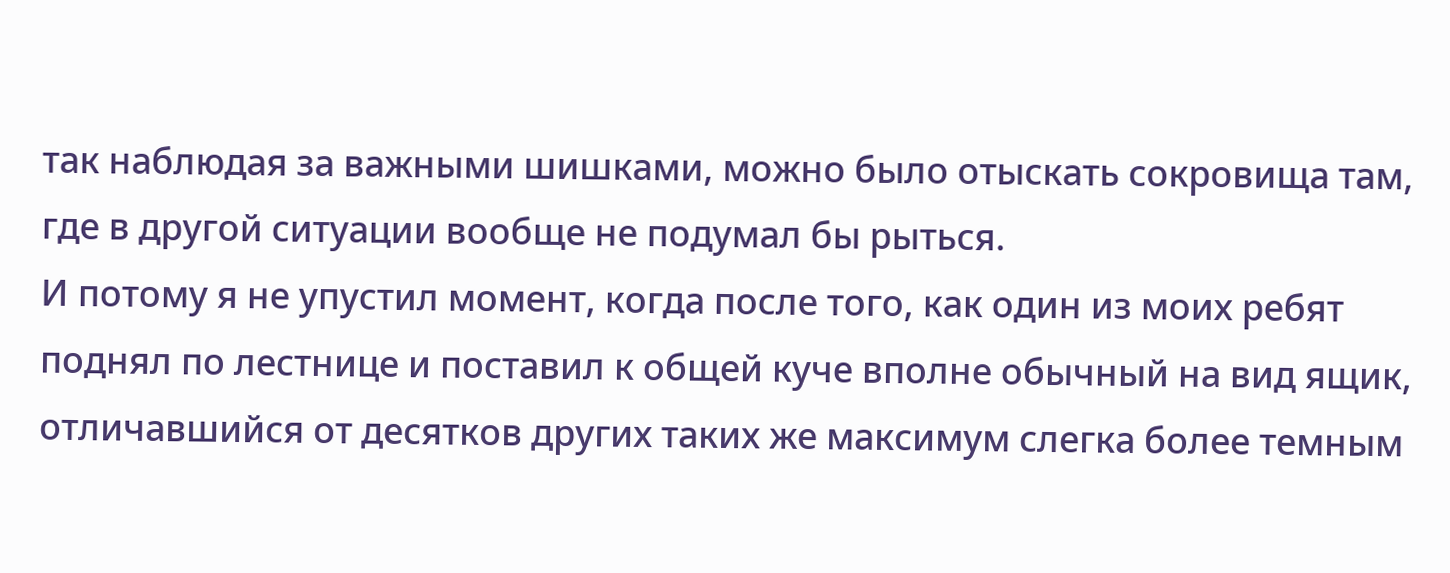так наблюдая за важными шишками, можно было отыскать сокровища там, где в другой ситуации вообще не подумал бы рыться.
И потому я не упустил момент, когда после того, как один из моих ребят поднял по лестнице и поставил к общей куче вполне обычный на вид ящик, отличавшийся от десятков других таких же максимум слегка более темным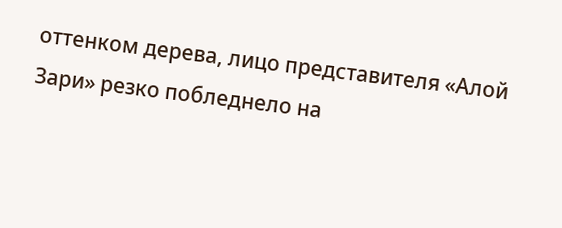оттенком дерева, лицо представителя «Алой Зари» резко побледнело на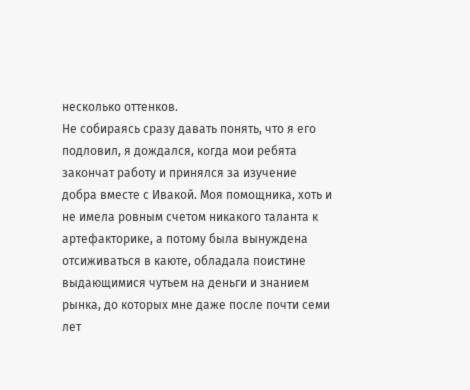несколько оттенков.
Не собираясь сразу давать понять, что я его подловил, я дождался, когда мои ребята закончат работу и принялся за изучение добра вместе с Ивакой. Моя помощника, хоть и не имела ровным счетом никакого таланта к артефакторике, а потому была вынуждена отсиживаться в каюте, обладала поистине выдающимися чутьем на деньги и знанием рынка, до которых мне даже после почти семи лет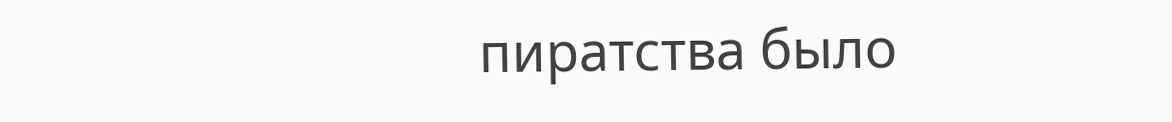пиратства было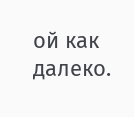ой как далеко.